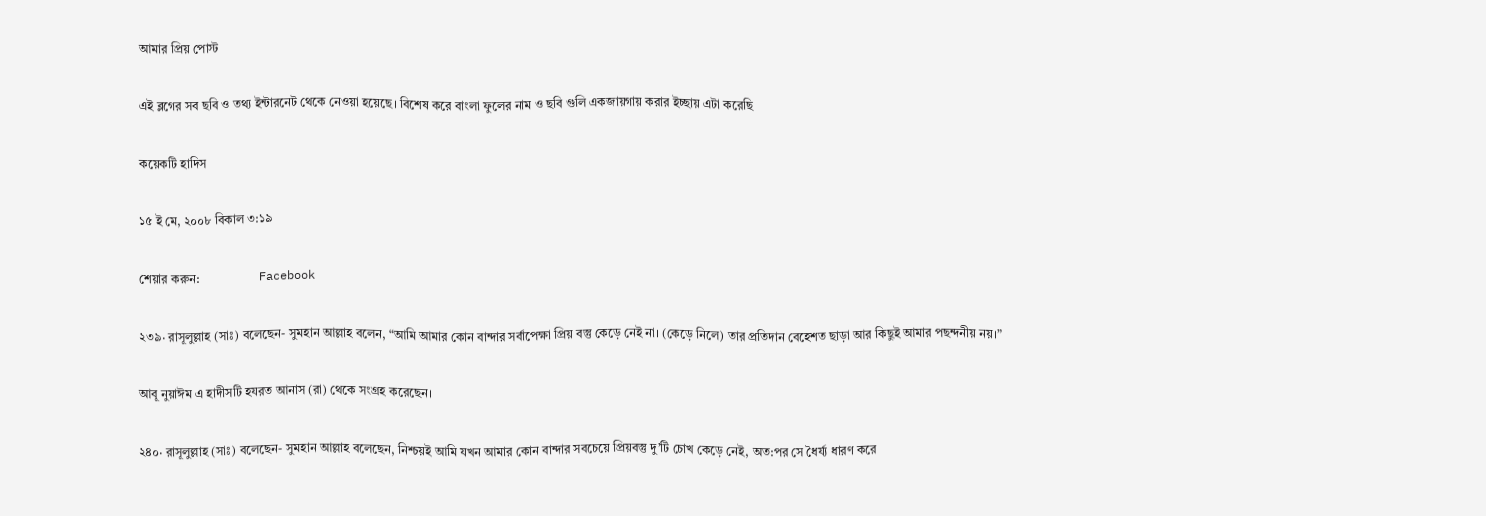আমার প্রিয় পোস্ট

এই ব্লগের সব ছবি ও তথ্য ইন্টারনেট থেকে নেওয়া হয়েছে। বিশেষ করে বাংলা ফুলের নাম ও ছবি গুলি একজায়গায় করার ইচ্ছায় এটা করেছি

কয়েকটি হাদিস

১৫ ই মে, ২০০৮ বিকাল ৩:১৯

শেয়ার করুন:                   Facebook

২৩৯· রাসূলুল্লাহ (সাঃ) বলেছেন- সুমহান আল্লাহ বলেন, “আমি আমার কোন বান্দার সর্বাপেক্ষা প্রিয় বস্তু কেড়ে নেই না। (কেড়ে নিলে) তার প্রতিদান বেহেশত ছাড়া আর কিছুই আমার পছন্দনীয় নয়।”

আবূ নুয়াঈম এ হাদীসটি হযরত আনাস (রা) থেকে সংগ্রহ করেছেন।

২৪০· রাসূলুল্লাহ (সাঃ) বলেছেন- সুমহান আল্লাহ বলেছেন, নিশ্চয়ই আমি যখন আমার কোন বান্দার সবচেয়ে প্রিয়বস্তু দু’টি চোখ কেড়ে নেই, অত:পর সে ধৈর্য্য ধারণ করে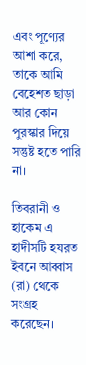এবং পূণ্যের আশা করে, তাকে আমি বেহেশত ছাড়া আর কোন পুরস্কার দিয়ে সন্তুষ্ট হতে পারি না।

তিবরানী ও হাকেম এ হাদীসটি হযরত ইবনে আব্বাস (রা) থেকে সংগ্রহ করেছেন।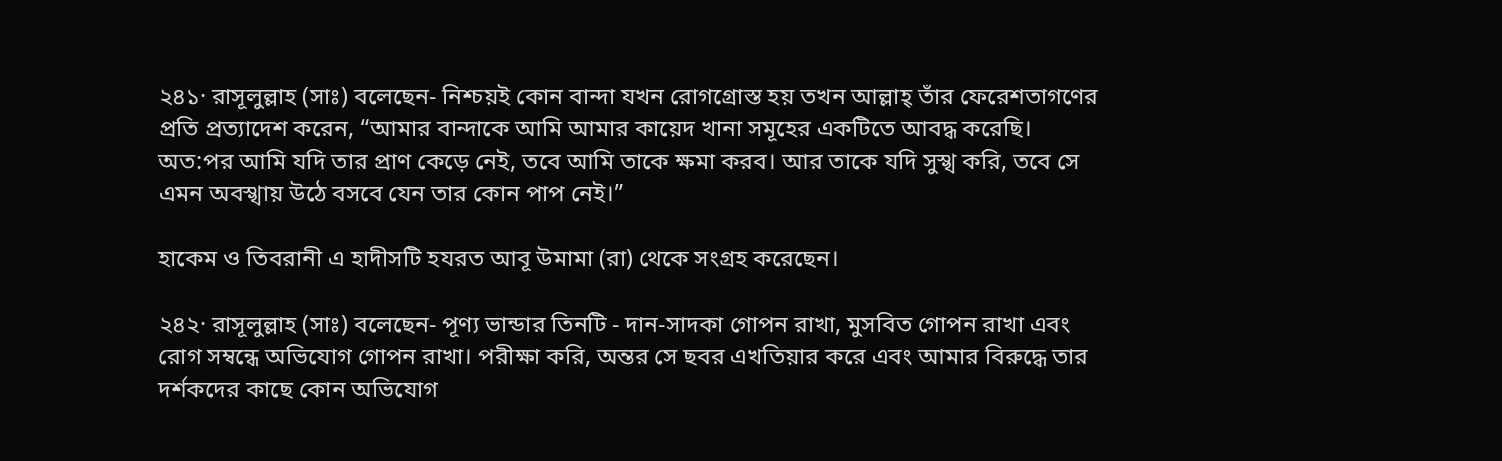২৪১· রাসূলুল্লাহ (সাঃ) বলেছেন- নিশ্চয়ই কোন বান্দা যখন রোগগ্রোস্ত হয় তখন আল্লাহ্ তাঁর ফেরেশতাগণের প্রতি প্রত্যাদেশ করেন, “আমার বান্দাকে আমি আমার কায়েদ খানা সমূহের একটিতে আবদ্ধ করেছি। অত:পর আমি যদি তার প্রাণ কেড়ে নেই, তবে আমি তাকে ক্ষমা করব। আর তাকে যদি সুস্খ করি, তবে সে এমন অবস্খায় উঠে বসবে যেন তার কোন পাপ নেই।”

হাকেম ও তিবরানী এ হাদীসটি হযরত আবূ উমামা (রা) থেকে সংগ্রহ করেছেন।

২৪২· রাসূলুল্লাহ (সাঃ) বলেছেন- পূণ্য ভান্ডার তিনটি - দান-সাদকা গোপন রাখা, মুসবিত গোপন রাখা এবং রোগ সম্বন্ধে অভিযোগ গোপন রাখা। পরীক্ষা করি, অন্তর সে ছবর এখতিয়ার করে এবং আমার বিরুদ্ধে তার দর্শকদের কাছে কোন অভিযোগ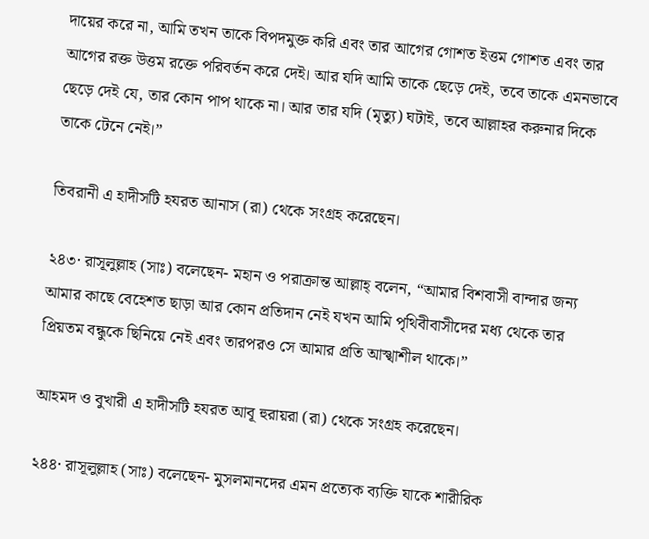দায়ের করে না, আমি তখন তাকে বিপদমুক্ত করি এবং তার আগের গোশত ইত্তম গোশত এবং তার আগের রক্ত উত্তম রক্তে পরিবর্তন করে দেই। আর যদি আমি তাকে ছেড়ে দেই, তবে তাকে এমনভাবে ছেড়ে দেই যে, তার কোন পাপ থাকে না। আর তার যদি (মৃত্যু) ঘটাই, তবে আল্লাহর করুনার দিকে তাকে টেনে নেই।”

তিবরানী এ হাদীসটি হযরত আনাস (রা) থেকে সংগ্রহ করেছেন।

২৪৩· রাসূলুল্লাহ (সাঃ) বলেছেন- মহান ও পরাক্রান্ত আল্লাহ্ বলেন, “আমার বিশবাসী বান্দার জন্য আমার কাছে বেহেশত ছাড়া আর কোন প্রতিদান নেই যখন আমি পৃথিবীবাসীদের মধ্য থেকে তার প্রিয়তম বন্ধুকে ছিনিয়ে নেই এবং তারপরও সে আমার প্রতি আস্খাশীল থাকে।”

আহমদ ও বুখারী এ হাদীসটি হযরত আবূ হুরায়রা (রা) থেকে সংগ্রহ করেছেন।

২৪৪· রাসূলুল্লাহ (সাঃ) বলেছেন- মুসলমানদের এমন প্রত্যেক ব্যক্তি যাকে শারীরিক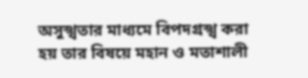অসুস্খতার মাধ্যমে বিপদগ্রস্খ করা হয় তার বিষয়ে মহান ও মতাশালী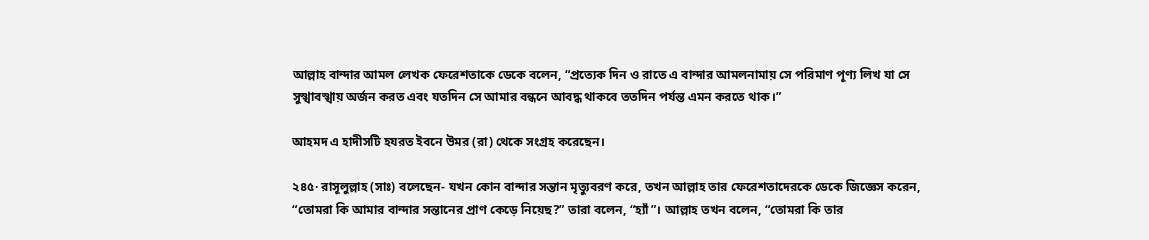আল্লাহ বান্দার আমল লেখক ফেরেশতাকে ডেকে বলেন, “প্রত্যেক দিন ও রাতে এ বান্দার আমলনামায় সে পরিমাণ পূণ্য লিখ যা সে সুস্খাবস্খায় অর্জন করত এবং যতদিন সে আমার বন্ধনে আবদ্ধ থাকবে ততদিন পর্যন্ত এমন করতে থাক।”

আহমদ এ হাদীসটি হযরত ইবনে উমর (রা) থেকে সংগ্রহ করেছেন।

২৪৫· রাসূলুল্লাহ (সাঃ) বলেছেন- যখন কোন বান্দার সন্তান মৃত্যুবরণ করে, তখন আল্লাহ তার ফেরেশতাদেরকে ডেকে জিজ্ঞেস করেন, “তোমরা কি আমার বান্দার সন্তানের প্রাণ কেড়ে নিয়েছ?” তারা বলেন, “হ্যাঁ”। আল্লাহ তখন বলেন, “তোমরা কি তার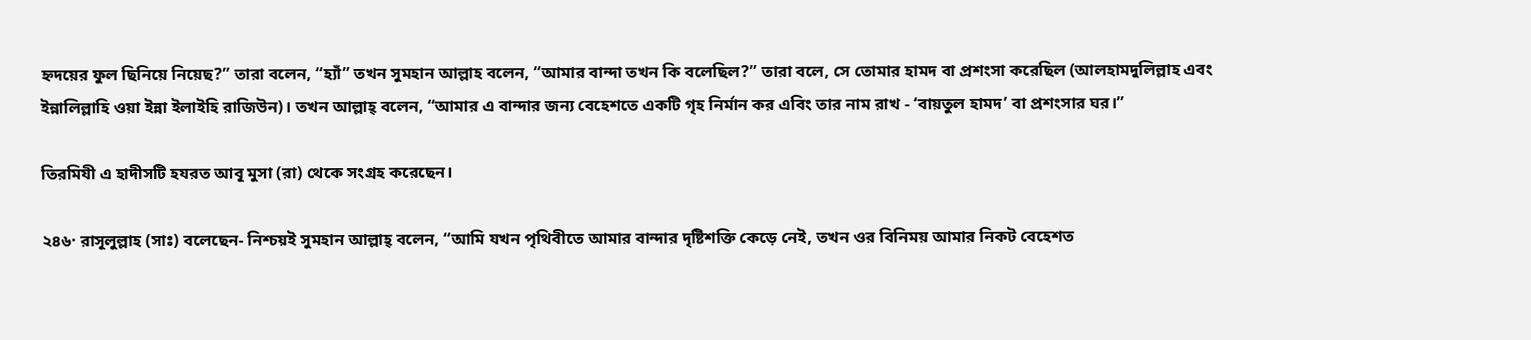হ্নদয়ের ফুল ছিনিয়ে নিয়েছ?” তারা বলেন, “হ্যাঁ” তখন সুমহান আল্লাহ বলেন, “আমার বান্দা তখন কি বলেছিল?” তারা বলে, সে তোমার হামদ বা প্রশংসা করেছিল (আলহামদুলিল্লাহ এবং ইন্নালিল্লাহি ওয়া ইন্না ইলাইহি রাজিউন)। তখন আল্লাহ্ বলেন, “আমার এ বান্দার জন্য বেহেশতে একটি গৃহ নির্মান কর এবিং তার নাম রাখ - ‘বায়তুল হামদ’ বা প্রশংসার ঘর।”

তিরমিযী এ হাদীসটি হযরত আবূ মুসা (রা) থেকে সংগ্রহ করেছেন।

২৪৬· রাসূলুল্লাহ (সাঃ) বলেছেন- নিশ্চয়ই সুমহান আল্লাহ্ বলেন, “আমি যখন পৃথিবীতে আমার বান্দার দৃষ্টিশক্তি কেড়ে নেই, তখন ওর বিনিময় আমার নিকট বেহেশত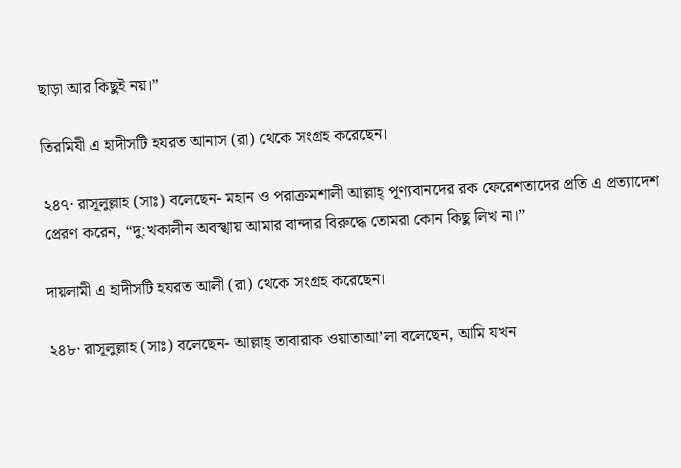ছাড়া আর কিছুই নয়।”

তিরমিযী এ হাদীসটি হযরত আনাস (রা) থেকে সংগ্রহ করেছেন।

২৪৭· রাসূলুল্লাহ (সাঃ) বলেছেন- মহান ও পরাক্রমশালী আল্লাহ্ পূণ্যবানদের রক ফেরেশতাদের প্রতি এ প্রত্যাদেশ প্রেরণ করেন, “দু:খকালীন অবস্খায় আমার বান্দার বিরুদ্ধে তোমরা কোন কিছু লিখ না।”

দায়লামী এ হাদীসটি হযরত আলী (রা) থেকে সংগ্রহ করেছেন।

২৪৮· রাসূলুল্লাহ (সাঃ) বলেছেন- আল্লাহ্ তাবারাক ওয়াতাআ’লা বলেছেন, আমি যখন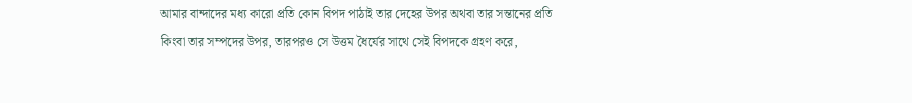আমার বান্দাদের মধ্য কারো প্রতি কোন বিপদ পাঠাই তার দেহের উপর অথবা তার সন্তানের প্রতি কিংবা তার সম্পদের উপর, তারপরও সে উত্তম ধৈর্যের সাথে সেই বিপদকে গ্রহণ করে,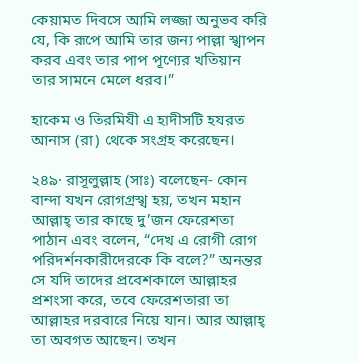কেয়ামত দিবসে আমি লজ্জা অনুভব করি যে, কি রূপে আমি তার জন্য পাল্লা স্খাপন করব এবং তার পাপ পূণ্যের খতিয়ান তার সামনে মেলে ধরব।”

হাকেম ও তিরমিযী এ হাদীসটি হযরত আনাস (রা) থেকে সংগ্রহ করেছেন।

২৪৯· রাসূলুল্লাহ (সাঃ) বলেছেন- কোন বান্দা যখন রোগগ্রস্খ হয়, তখন মহান আল্লাহ্ তার কাছে দু’জন ফেরেশতা পাঠান এবং বলেন, “দেখ এ রোগী রোগ পরিদর্শনকারীদেরকে কি বলে?” অনন্তর সে যদি তাদের প্রবেশকালে আল্লাহর প্রশংসা করে, তবে ফেরেশতারা তা আল্লাহর দরবারে নিয়ে যান। আর আল্লাহ্ তা অবগত আছেন। তখন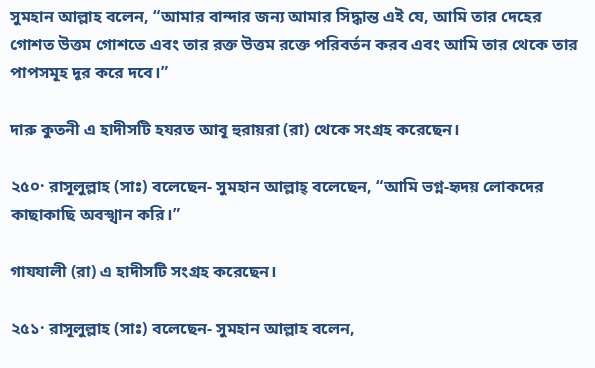সুমহান আল্লাহ বলেন, “আমার বান্দার জন্য আমার সিদ্ধান্ত এই যে, আমি তার দেহের গোশত উত্তম গোশতে এবং তার রক্ত উত্তম রক্তে পরিবর্তন করব এবং আমি তার থেকে তার পাপসমূহ দূর করে দবে।”

দারু কুতনী এ হাদীসটি হযরত আবূ হুরায়রা (রা) থেকে সংগ্রহ করেছেন।

২৫০· রাসূলুল্লাহ (সাঃ) বলেছেন- সুমহান আল্লাহ্ বলেছেন, “আমি ভগ্ন-হৃদয় লোকদের কাছাকাছি অবস্খান করি।”

গাযযালী (রা) এ হাদীসটি সংগ্রহ করেছেন।

২৫১· রাসূলুল্লাহ (সাঃ) বলেছেন- সুমহান আল্লাহ বলেন,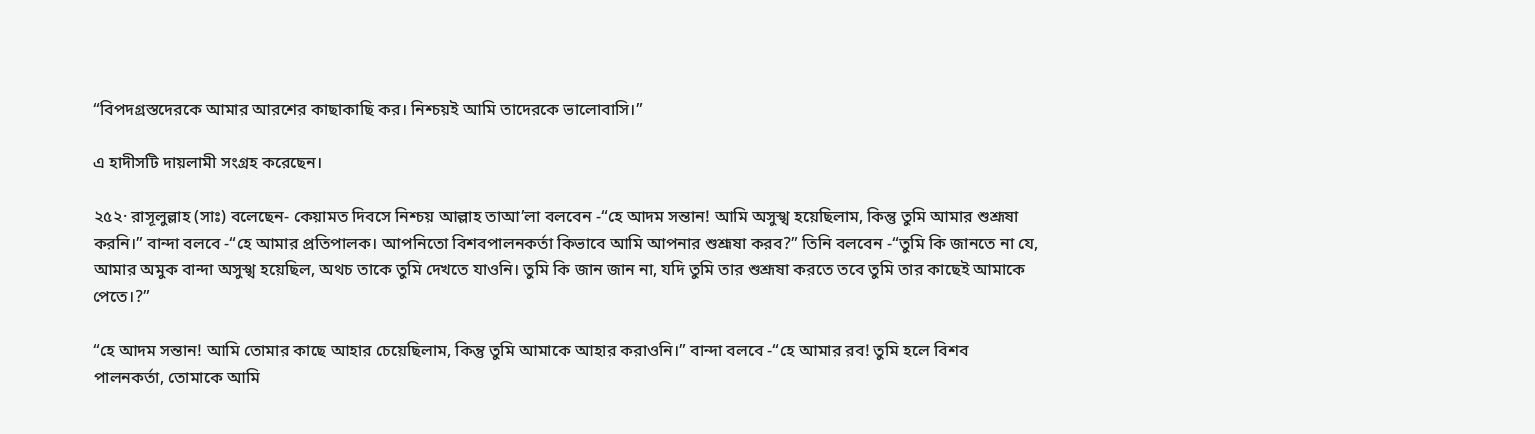“বিপদগ্রস্তদেরকে আমার আরশের কাছাকাছি কর। নিশ্চয়ই আমি তাদেরকে ভালোবাসি।”

এ হাদীসটি দায়লামী সংগ্রহ করেছেন।

২৫২· রাসূলুল্লাহ (সাঃ) বলেছেন- কেয়ামত দিবসে নিশ্চয় আল্লাহ তাআ’লা বলবেন -“হে আদম সন্তান! আমি অসুস্খ হয়েছিলাম, কিন্তু তুমি আমার শুশ্রূষা করনি।” বান্দা বলবে -“হে আমার প্রতিপালক। আপনিতো বিশবপালনকর্তা কিভাবে আমি আপনার শুশ্রূষা করব?” তিনি বলবেন -“তুমি কি জানতে না যে, আমার অমুক বান্দা অসুস্খ হয়েছিল, অথচ তাকে তুমি দেখতে যাওনি। তুমি কি জান জান না, যদি তুমি তার শুশ্রূষা করতে তবে তুমি তার কাছেই আমাকে পেতে।?”

“হে আদম সন্তান! আমি তোমার কাছে আহার চেয়েছিলাম, কিন্তু তুমি আমাকে আহার করাওনি।” বান্দা বলবে -“হে আমার রব! তুমি হলে বিশব পালনকর্তা, তোমাকে আমি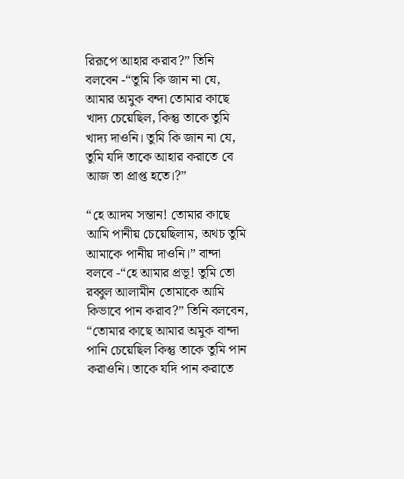রিরূপে আহার করাব?” তিনি বলবেন -“তুমি কি জান না যে, আমার অমুক বন্দা তোমার কাছে খাদ্য চেয়েছিল, কিন্তু তাকে তুমি খাদ্য দাওনি। তুমি কি জান না যে, তুমি যদি তাকে আহার করাতে বে আজ তা প্রাপ্ত হতে।?”

“হে আদম সন্তান! তোমার কাছে আমি পানীয় চেয়েছিলাম, অথচ তুমি আমাকে পানীয় দাওনি।” বান্দা বলবে -“হে আমার প্রভূ! তুমি তো রব্বুল আলামীন তোমাকে আমি কিভাবে পান করাব?” তিনি বলবেন, “তোমার কাছে আমার অমুক বান্দা পানি চেয়েছিল কিন্তু তাকে তুমি পান করাওনি। তাকে যদি পান করাতে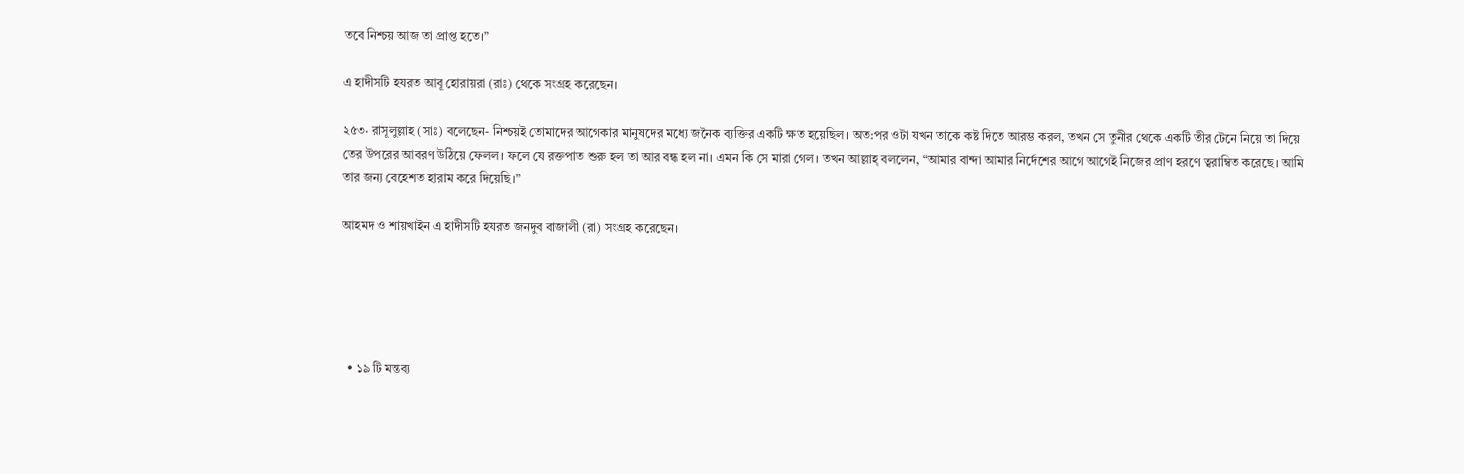তবে নিশ্চয় আজ তা প্রাপ্ত হতে।”

এ হাদীসটি হযরত আবূ হোরায়রা (রাঃ) থেকে সংগ্রহ করেছেন।

২৫৩· রাসূলুল্লাহ (সাঃ) বলেছেন- নিশ্চয়ই তোমাদের আগেকার মানুষদের মধ্যে জনৈক ব্যক্তির একটি ক্ষত হয়েছিল। অত:পর ওটা যখন তাকে কষ্ট দিতে আরম্ভ করল, তখন সে তুনীর থেকে একটি তীর টেনে নিয়ে তা দিয়ে তের উপরের আবরণ উঠিয়ে ফেলল। ফলে যে রক্তপাত শুরু হল তা আর বন্ধ হল না। এমন কি সে মারা গেল। তখন আল্লাহ্ বললেন, “আমার বান্দা আমার নির্দেশের আগে আগেই নিজের প্রাণ হরণে ত্বরাম্বিত করেছে। আমি তার জন্য বেহেশত হারাম করে দিয়েছি।”

আহমদ ও শায়খাইন এ হাদীসটি হযরত জনদুব বাজালী (রা) সংগ্রহ করেছেন।





  • ১৯ টি মন্তব্য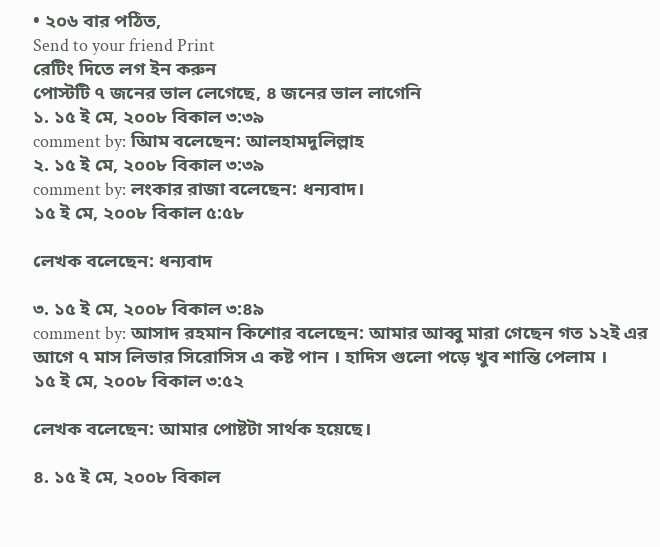• ২০৬ বার পঠিত,
Send to your friend Print
রেটিং দিতে লগ ইন করুন
পোস্টটি ৭ জনের ভাল লেগেছে, ৪ জনের ভাল লাগেনি
১. ১৫ ই মে, ২০০৮ বিকাল ৩:৩৯
comment by: আিম বলেছেন: আলহামদুলিল্লাহ
২. ১৫ ই মে, ২০০৮ বিকাল ৩:৩৯
comment by: লংকার রাজা বলেছেন: ধন্যবাদ।
১৫ ই মে, ২০০৮ বিকাল ৫:৫৮

লেখক বলেছেন: ধন্যবাদ

৩. ১৫ ই মে, ২০০৮ বিকাল ৩:৪৯
comment by: আসাদ রহমান কিশোর বলেছেন: আমার আব্বু মারা গেছেন গত ১২ই এর আগে ৭ মাস লিভার সিরোসিস এ কষ্ট পান । হাদিস গুলো পড়ে খুব শান্তি পেলাম ।
১৫ ই মে, ২০০৮ বিকাল ৩:৫২

লেখক বলেছেন: আমার পোষ্টটা সার্থক হয়েছে।

৪. ১৫ ই মে, ২০০৮ বিকাল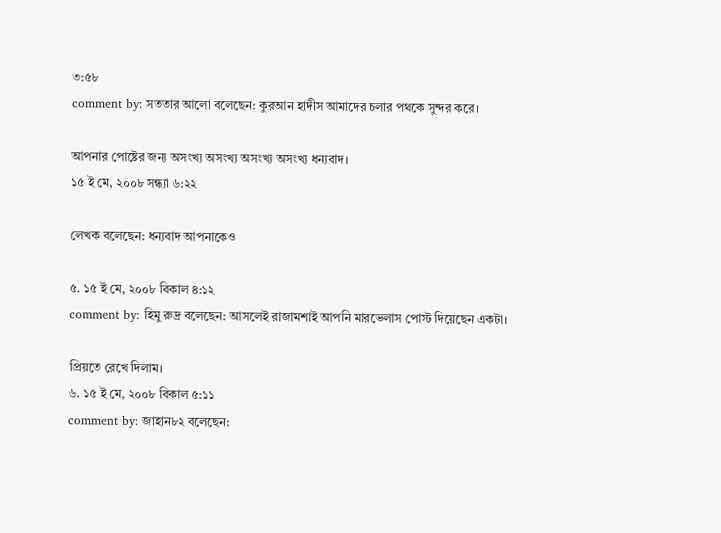৩:৫৮
comment by: সততার আলো বলেছেন: কুরআন হাদীস আমাদের চলার পথকে সুন্দর করে।

আপনার পোষ্টের জন্য অসংখ্য অসংখ্য অসংখ্য অসংখ্য ধন্যবাদ।
১৫ ই মে, ২০০৮ সন্ধ্যা ৬:২২

লেখক বলেছেন: ধন্যবাদ আপনাকেও

৫. ১৫ ই মে, ২০০৮ বিকাল ৪:১২
comment by: হিমু রুদ্র বলেছেন: আসলেই রাজামশাই আপনি মারভেলাস পোস্ট দিয়েছেন একটা।

প্রিয়তে রেখে দিলাম।
৬. ১৫ ই মে, ২০০৮ বিকাল ৫:১১
comment by: জাহান৮২ বলেছেন: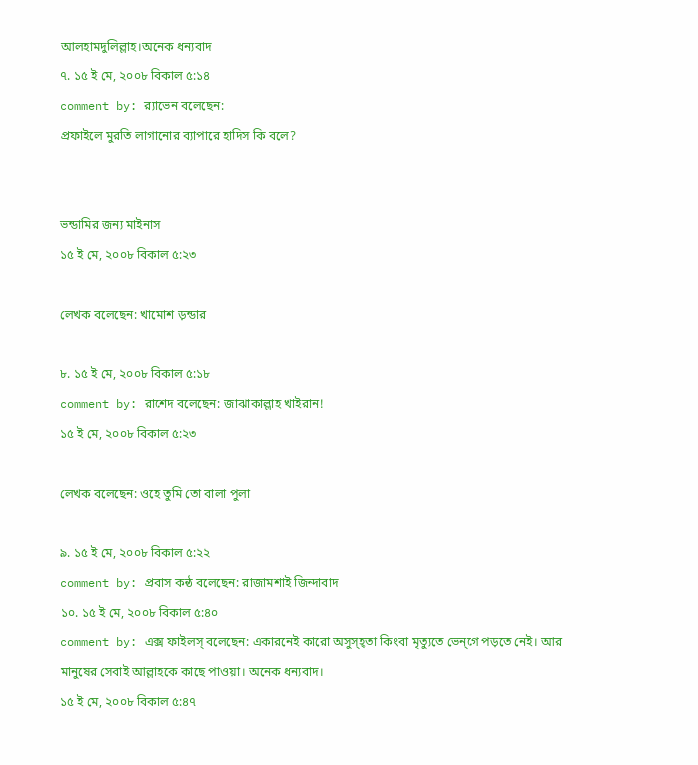আলহামদুলিল্লাহ।অনেক ধন্যবাদ
৭. ১৫ ই মে, ২০০৮ বিকাল ৫:১৪
comment by: র‌্যাভেন বলেছেন:
প্রফাইলে মুরতি লাগানোর ব্যাপারে হাদিস কি বলে?


ভন্ডামির জন্য মাইনাস
১৫ ই মে, ২০০৮ বিকাল ৫:২৩

লেখক বলেছেন: খামোশ ড়ন্ডার

৮. ১৫ ই মে, ২০০৮ বিকাল ৫:১৮
comment by: রাশেদ বলেছেন: জাঝাকাল্লাহ খাইরান!
১৫ ই মে, ২০০৮ বিকাল ৫:২৩

লেখক বলেছেন: ওহে তুমি তো বালা পুলা

৯. ১৫ ই মে, ২০০৮ বিকাল ৫:২২
comment by: প্রবাস কন্ঠ বলেছেন: রাজামশাই জিন্দাবাদ
১০. ১৫ ই মে, ২০০৮ বিকাল ৫:৪০
comment by: এক্স ফাইলস্‌ বলেছেন: একারনেই কারো অসুস্হ্তা কিংবা মৃত্যুতে ভেন্গে পড়তে নেই। আর মানুষের সেবাই আল্লাহকে কাছে পাওয়া। অনেক ধন্যবাদ।
১৫ ই মে, ২০০৮ বিকাল ৫:৪৭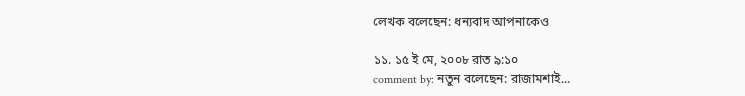লেখক বলেছেন: ধন্যবাদ আপনাকেও

১১. ১৫ ই মে, ২০০৮ রাত ৯:১০
comment by: নতুন বলেছেন: রাজামশাই...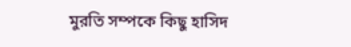মুরতি সম্পকে কিছু হাসিদ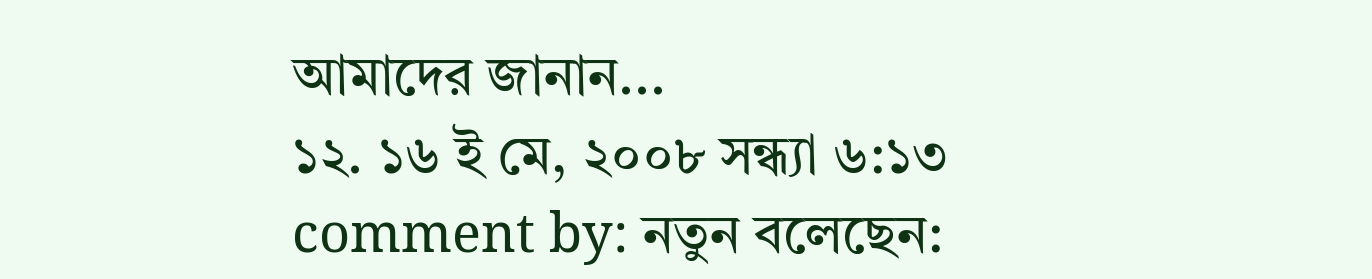আমাদের জানান...
১২. ১৬ ই মে, ২০০৮ সন্ধ্যা ৬:১৩
comment by: নতুন বলেছেন: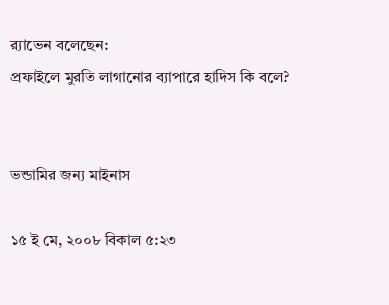র‌্যাভেন বলেছেন:
প্রফাইলে মুরতি লাগানোর ব্যাপারে হাদিস কি বলে?


ভন্ডামির জন্য মাইনাস

১৫ ই মে, ২০০৮ বিকাল ৫:২৩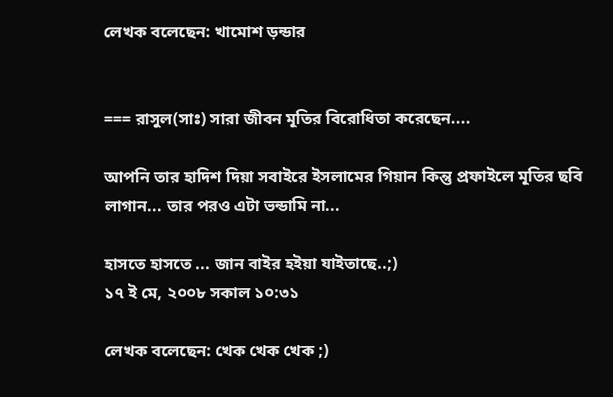লেখক বলেছেন: খামোশ ড়ন্ডার


=== রাসুল(সাঃ) সারা জীবন মূতির বিরোধিতা করেছেন....

আপনি তার হাদিশ দিয়া সবাইরে ইসলামের গিয়ান কিন্তু প্রফাইলে মূতির ছবি লাগান... তার পরও এটা ভন্ডামি না...

হাসতে হাসতে ... জান বাইর হইয়া যাইতাছে..;)
১৭ ই মে, ২০০৮ সকাল ১০:৩১

লেখক বলেছেন: খেক খেক খেক ;)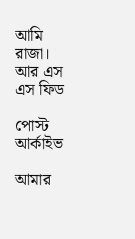আমি রাজা।
আর এস এস ফিড

পোস্ট আর্কাইভ

আমার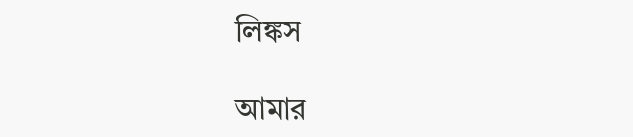লিঙ্কস

আমার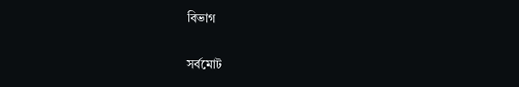বিভাগ

সর্বমোট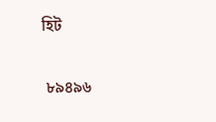হিট

 ৮৯৪৯৬